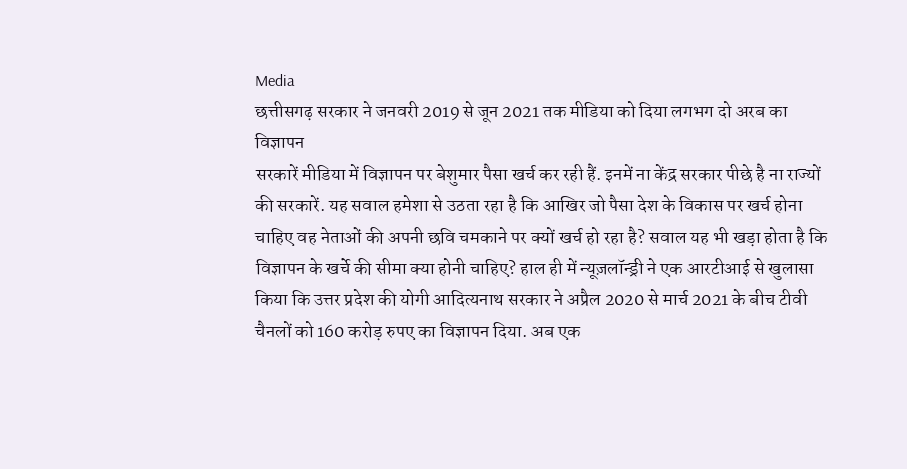Media
छत्तीसगढ़ सरकार ने जनवरी 2019 से जून 2021 तक मीडिया को दिया लगभग दो अरब का विज्ञापन
सरकारें मीडिया में विज्ञापन पर बेशुमार पैसा खर्च कर रही हैं. इनमें ना केंद्र सरकार पीछे है ना राज्यों की सरकारें. यह सवाल हमेशा से उठता रहा है कि आखिर जो पैसा देश के विकास पर खर्च होना चाहिए वह नेताओं की अपनी छवि चमकाने पर क्यों खर्च हो रहा है? सवाल यह भी खड़ा होता है कि विज्ञापन के खर्चे की सीमा क्या होनी चाहिए? हाल ही में न्यूज़लॉन्ड्री ने एक आरटीआई से खुलासा किया कि उत्तर प्रदेश की योगी आदित्यनाथ सरकार ने अप्रैल 2020 से मार्च 2021 के बीच टीवी चैनलों को 160 करोड़ रुपए का विज्ञापन दिया. अब एक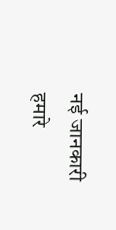नई जानकारी हमारे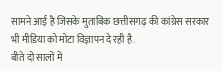सामने आई है जिसके मुताबिक छत्तीसगढ़ की कांग्रेस सरकार भी मीडिया को मोटा विज्ञापन दे रही है.
बीते दो सालों में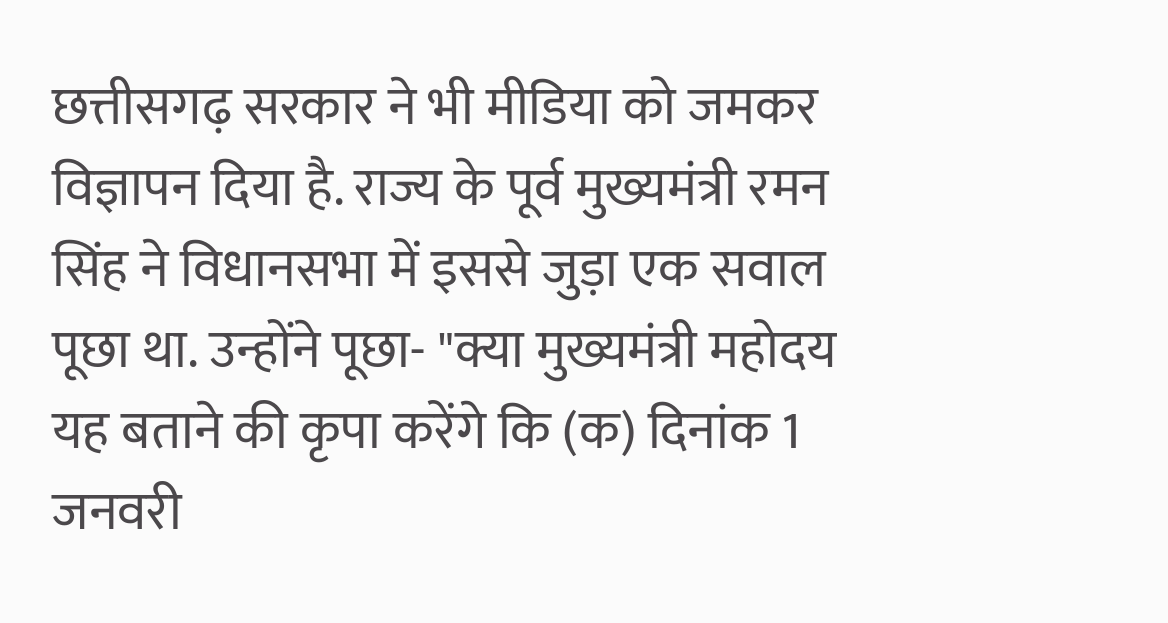छत्तीसगढ़ सरकार ने भी मीडिया को जमकर विज्ञापन दिया है. राज्य के पूर्व मुख्यमंत्री रमन सिंह ने विधानसभा में इससे जुड़ा एक सवाल पूछा था. उन्होंने पूछा- "क्या मुख्यमंत्री महोदय यह बताने की कृपा करेंगे कि (क) दिनांक 1 जनवरी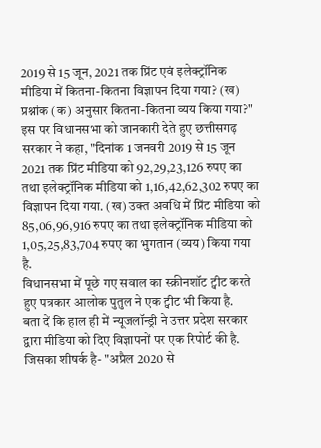2019 से 15 जून, 2021 तक प्रिंट एवं इलेक्ट्रॉनिक मीडिया में कितना-कितना विज्ञापन दिया गया? (ख) प्रश्नांक (क) अनुसार कितना-कितना व्यय किया गया?"
इस पर विधानसभा को जानकारी देते हुए छत्तीसगढ़ सरकार ने कहा, "दिनांक 1 जनवरी 2019 से 15 जून 2021 तक प्रिंट मीडिया को 92,29,23,126 रुपए का तथा इलेक्ट्रॉनिक मीडिया को 1,16,42,62,302 रुपए का विज्ञापन दिया गया. (ख) उक्त अवधि में प्रिंट मीडिया को 85,06,96,916 रुपए का तथा इलेक्ट्रॉनिक मीडिया को 1,05,25,83,704 रुपए का भुगतान (व्यय) किया गया है.
विधानसभा में पूछे गए सवाल का स्क्रीनशॉट ट्वीट करते हुए पत्रकार आलोक पुतुल ने एक ट्वीट भी किया है.
बता दें कि हाल ही में न्यूजलॉन्ड्री ने उत्तर प्रदेश सरकार द्वारा मीडिया को दिए विज्ञापनों पर एक रिपोर्ट की है. जिसका शीषर्क है- "अप्रैल 2020 से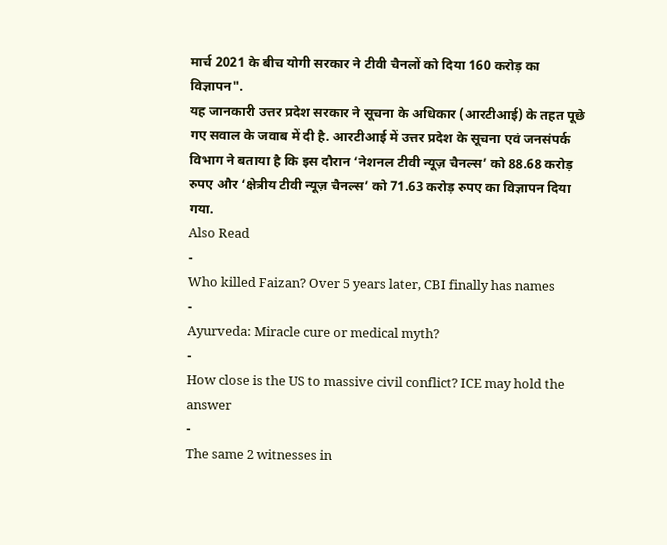मार्च 2021 के बीच योगी सरकार ने टीवी चैनलों को दिया 160 करोड़ का विज्ञापन".
यह जानकारी उत्तर प्रदेश सरकार ने सूचना के अधिकार (आरटीआई) के तहत पूछे गए सवाल के जवाब में दी है. आरटीआई में उत्तर प्रदेश के सूचना एवं जनसंपर्क विभाग ने बताया है कि इस दौरान ‘नेशनल टीवी न्यूज़ चैनल्स’ को 88.68 करोड़ रुपए और ‘क्षेत्रीय टीवी न्यूज़ चैनल्स’ को 71.63 करोड़ रुपए का विज्ञापन दिया गया.
Also Read
-
Who killed Faizan? Over 5 years later, CBI finally has names
-
Ayurveda: Miracle cure or medical myth?
-
How close is the US to massive civil conflict? ICE may hold the answer
-
The same 2 witnesses in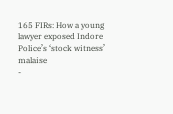165 FIRs: How a young lawyer exposed Indore Police’s ‘stock witness’ malaise
-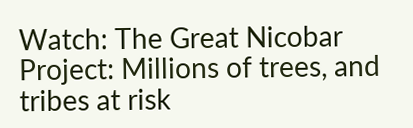Watch: The Great Nicobar Project: Millions of trees, and tribes at risk